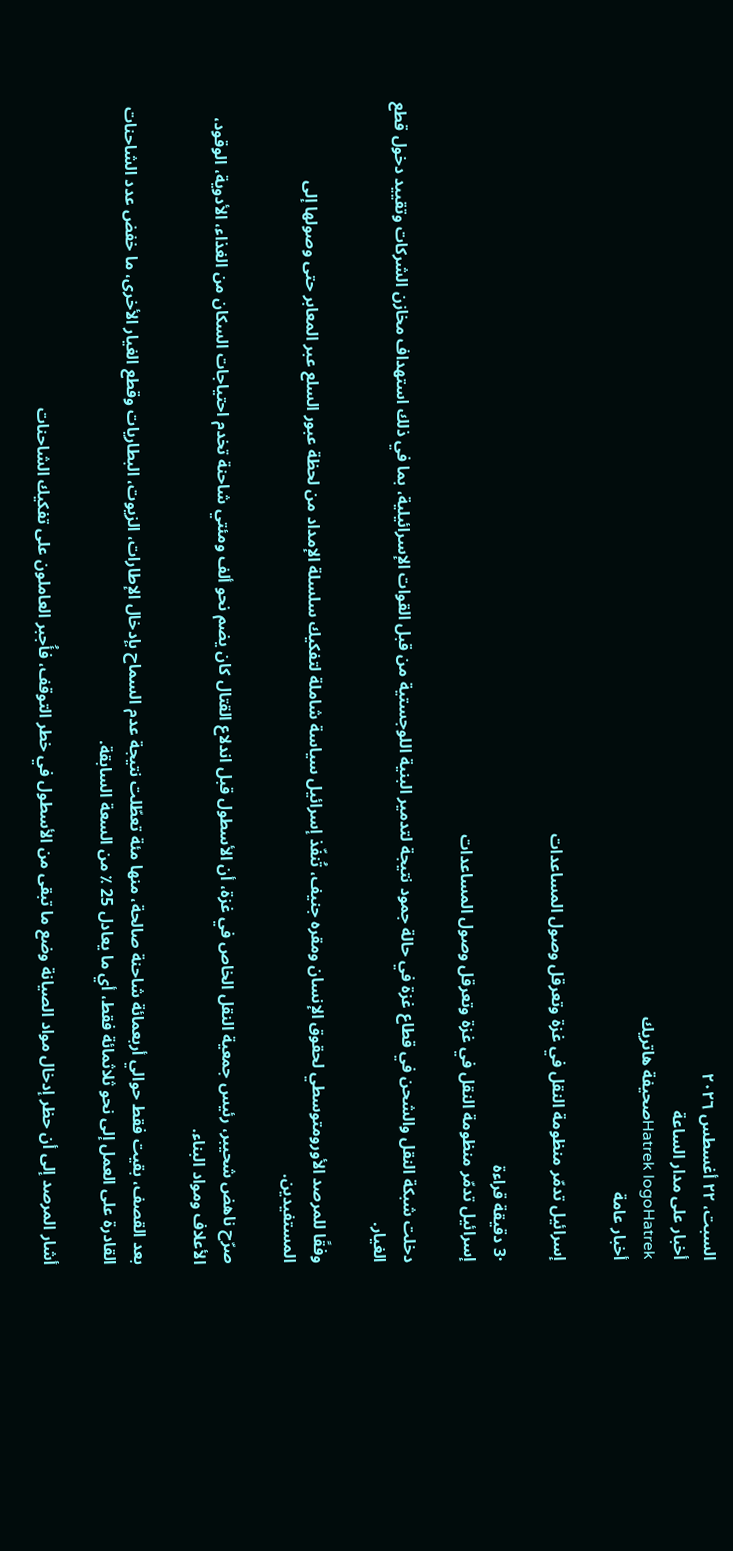السبت، ٢٢ أغسطس ٢٠٢٦
أخبار على مدار الساعة
Hatrek logoHatrekصحيفة هاتريك
أخبار عامة

إسرائيل تدمّر منظومة النقل في غزة وتعرقل وصول المساعدات

·3 دقيقة قراءة
إسرائيل تدمّر منظومة النقل في غزة وتعرقل وصول المساعدات

دخلت شبكة النقل والشحن في قطاع غزة في حالة جمود نتيجة لتدمير البنية اللوجستية من قبل القوات الإسرائيلية، بما في ذلك استهداف مخازن الشركات وتقييد دخول قطع الغيار.

وفقًا للمرصد الأورومتوسطي لحقوق الإنسان ومقره جنيف، تُنفّذ إسرائيل سياسة شاملة لتفكيك سلسلة الإمداد من لحظة عبور السلع عبر المعابر حتى وصولها إلى المستفيدين.

صرّح ناهض شحيبر، رئيس جمعية النقل الخاص في غزة، أن الأسطول قبل اندلاع القتال كان يضم نحو ألف ومئتي شاحنة تخدم احتياجات السكان من الغذاء، الأدوية، الوقود، الأعلاف ومواد البناء.

بعد القصف، بقيت فقط حوالي أربعمائة شاحنة صالحة، منها مئة تعطّلت نتيجة عدم السماح بإدخال الإطارات، الزيوت، البطاريات وقطع الغيار الأخرى، ما خفض عدد الشاحنات القادرة على العمل إلى نحو ثلاثمائة فقط، أي ما يعادل 25 ٪ من السعة السابقة.

أشار المرصد إلى أن حظر إدخال مواد الصيانة وضع ما تبقى من الأسطول في خطر التوقف، فأُجبر العاملون على تفكيك الشاحنات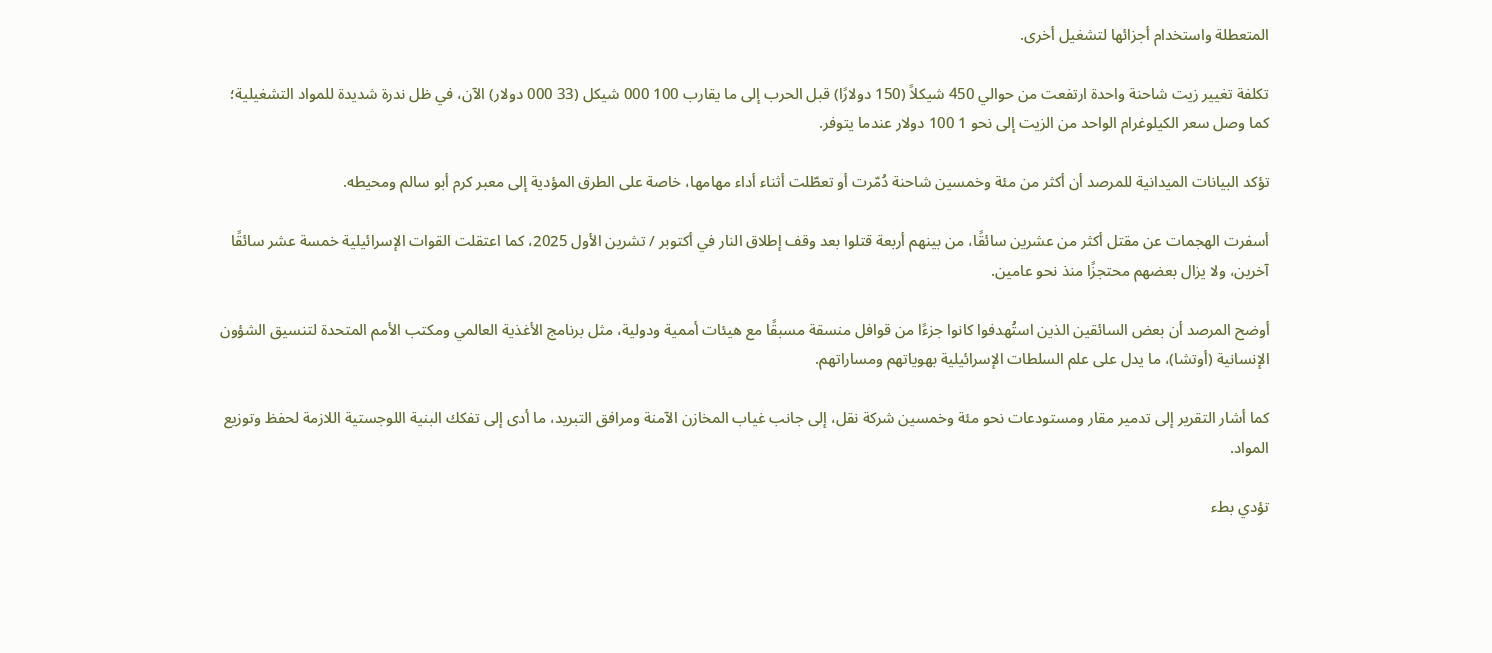المتعطلة واستخدام أجزائها لتشغيل أخرى.

تكلفة تغيير زيت شاحنة واحدة ارتفعت من حوالي 450 شيكلاً (150 دولارًا) قبل الحرب إلى ما يقارب 100 000 شيكل (33 000 دولار) الآن، في ظل ندرة شديدة للمواد التشغيلية؛ كما وصل سعر الكيلوغرام الواحد من الزيت إلى نحو 1 100 دولار عندما يتوفر.

تؤكد البيانات الميدانية للمرصد أن أكثر من مئة وخمسين شاحنة دُمّرت أو تعطّلت أثناء أداء مهامها، خاصة على الطرق المؤدية إلى معبر كرم أبو سالم ومحيطه.

أسفرت الهجمات عن مقتل أكثر من عشرين سائقًا، من بينهم أربعة قتلوا بعد وقف إطلاق النار في أكتوبر / تشرين الأول 2025، كما اعتقلت القوات الإسرائيلية خمسة عشر سائقًا آخرين، ولا يزال بعضهم محتجزًا منذ نحو عامين.

أوضح المرصد أن بعض السائقين الذين استُهدفوا كانوا جزءًا من قوافل منسقة مسبقًا مع هيئات أممية ودولية، مثل برنامج الأغذية العالمي ومكتب الأمم المتحدة لتنسيق الشؤون الإنسانية (أوتشا)، ما يدل على علم السلطات الإسرائيلية بهوياتهم ومساراتهم.

كما أشار التقرير إلى تدمير مقار ومستودعات نحو مئة وخمسين شركة نقل، إلى جانب غياب المخازن الآمنة ومرافق التبريد، ما أدى إلى تفكك البنية اللوجستية اللازمة لحفظ وتوزيع المواد.

تؤدي بطء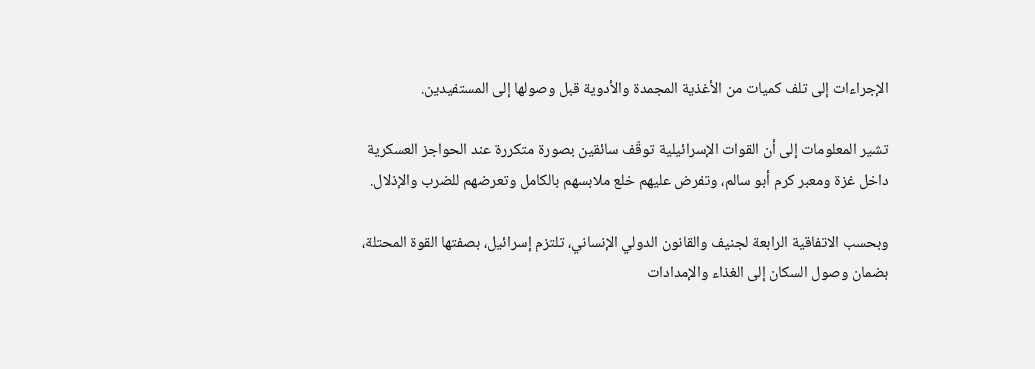الإجراءات إلى تلف كميات من الأغذية المجمدة والأدوية قبل وصولها إلى المستفيدين.

تشير المعلومات إلى أن القوات الإسرائيلية توقّف سائقين بصورة متكررة عند الحواجز العسكرية داخل غزة ومعبر كرم أبو سالم، وتفرض عليهم خلع ملابسهم بالكامل وتعرضهم للضرب والإذلال.

وبحسب الاتفاقية الرابعة لجنيف والقانون الدولي الإنساني، تلتزم إسرائيل، بصفتها القوة المحتلة، بضمان وصول السكان إلى الغذاء والإمدادات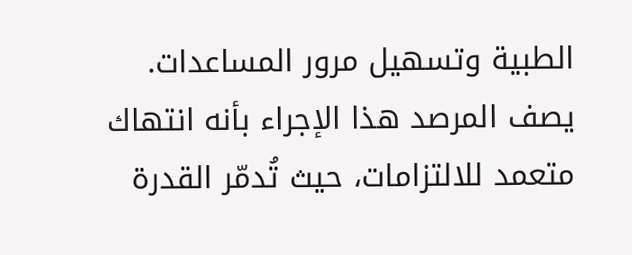الطبية وتسهيل مرور المساعدات. يصف المرصد هذا الإجراء بأنه انتهاك متعمد للالتزامات، حيث تُدمّر القدرة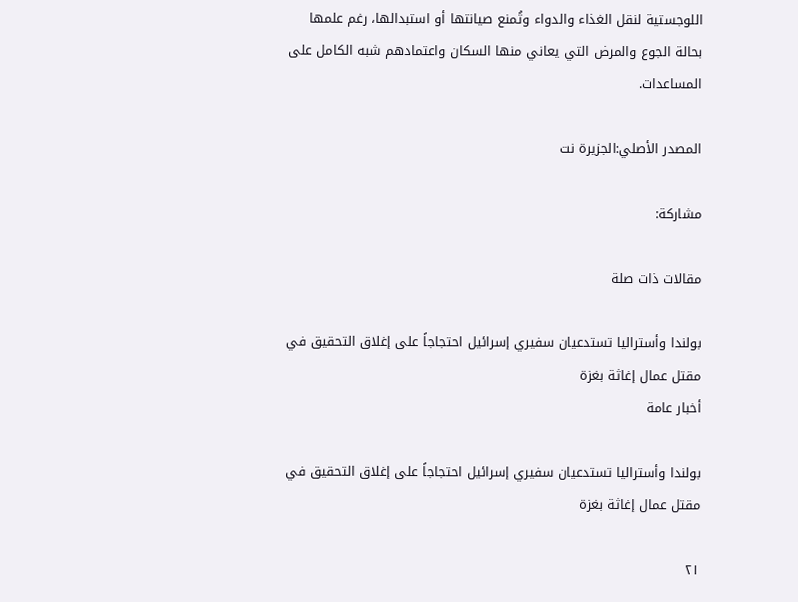اللوجستية لنقل الغذاء والدواء وتُمنع صيانتها أو استبدالها، رغم علمها بحالة الجوع والمرض التي يعاني منها السكان واعتمادهم شبه الكامل على المساعدات.

المصدر الأصلي:الجزيرة نت

مشاركة:

مقالات ذات صلة

بولندا وأستراليا تستدعيان سفيري إسرائيل احتجاجاً على إغلاق التحقيق في مقتل عمال إغاثة بغزة
أخبار عامة

بولندا وأستراليا تستدعيان سفيري إسرائيل احتجاجاً على إغلاق التحقيق في مقتل عمال إغاثة بغزة

٢١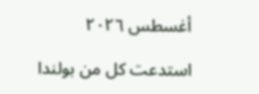أغسطس ٢٠٢٦

استدعت كل من بولندا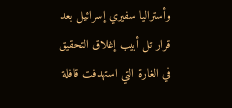وأستراليا سفيري إسرائيل بعد قرار تل أبيب إغلاق التحقيق في الغارة التي استهدفت قافلة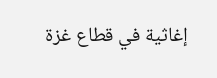إغاثية في قطاع غزة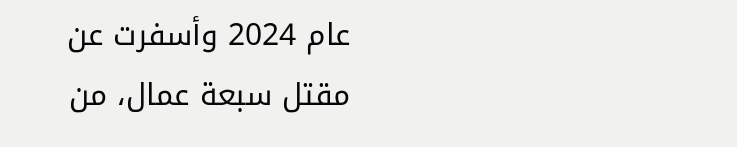عام 2024 وأسفرت عن مقتل سبعة عمال، من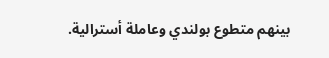بينهم متطوع بولندي وعاملة أسترالية.